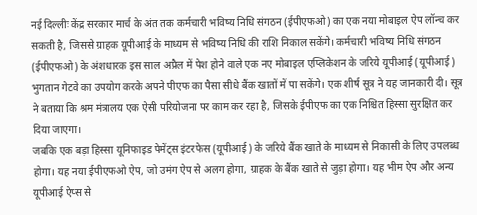नई दिल्लीः केंद्र सरकार मार्च के अंत तक कर्मचारी भविष्य निधि संगठन (ईपीएफओ) का एक नया मोबाइल ऐप लॉन्च कर सकती है, जिससे ग्राहक यूपीआई के माध्यम से भविष्य निधि की राशि निकाल सकेंगे। कर्मचारी भविष्य निधि संगठन (ईपीएफओ) के अंशधारक इस साल अप्रैल में पेश होने वाले एक नए मोबाइल एप्लिकेशन के जरिये यूपीआई (यूपीआई) भुगतान गेटवे का उपयोग करके अपने पीएफ का पैसा सीधे बैंक खातों में पा सकेंगे। एक शीर्ष सूत्र ने यह जानकारी दी। सूत्र ने बताया कि श्रम मंत्रालय एक ऐसी परियोजना पर काम कर रहा है, जिसके ईपीएफ का एक निश्चित हिस्सा सुरक्षित कर दिया जाएगा।
जबकि एक बड़ा हिस्सा यूनिफाइड पेमेंट्स इंटरफेस (यूपीआई) के जरिये बैंक खाते के माध्यम से निकासी के लिए उपलब्ध होगा। यह नया ईपीएफओ ऐप, जो उमंग ऐप से अलग होगा, ग्राहक के बैंक खाते से जुड़ा होगा। यह भीम ऐप और अन्य यूपीआई ऐप्स से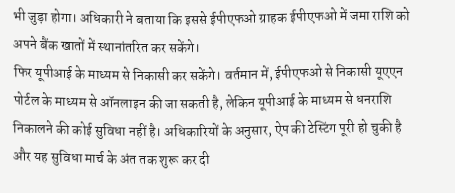भी जुड़ा होगा। अधिकारी ने बताया कि इससे ईपीएफओ ग्राहक ईपीएफओ में जमा राशि को अपने बैंक खातों में स्थानांतरित कर सकेंगे।
फिर यूपीआई के माध्यम से निकासी कर सकेंगे। वर्तमान में, ईपीएफओ से निकासी यूएएन पोर्टल के माध्यम से ऑनलाइन की जा सकती है, लेकिन यूपीआई के माध्यम से धनराशि निकालने की कोई सुविधा नहीं है। अधिकारियों के अनुसार, ऐप की टेस्टिंग पूरी हो चुकी है और यह सुविधा मार्च के अंत तक शुरू कर दी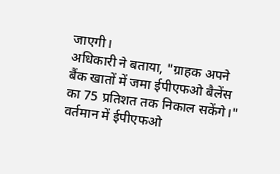जाएगी।
अधिकारी ने बताया, "ग्राहक अपने बैंक खातों में जमा ईपीएफओ बैलेंस का 75 प्रतिशत तक निकाल सकेंगे।" वर्तमान में ईपीएफओ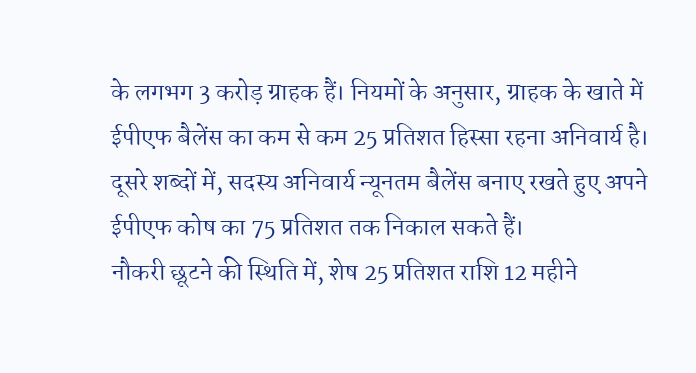के लगभग 3 करोड़ ग्राहक हैं। नियमों के अनुसार, ग्राहक के खाते में ईपीएफ बैलेंस का कम से कम 25 प्रतिशत हिस्सा रहना अनिवार्य है। दूसरे शब्दों में, सदस्य अनिवार्य न्यूनतम बैलेंस बनाए रखते हुए अपने ईपीएफ कोष का 75 प्रतिशत तक निकाल सकते हैं।
नौकरी छूटने की स्थिति में, शेष 25 प्रतिशत राशि 12 महीने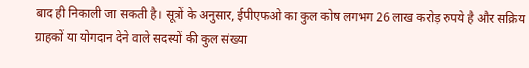बाद ही निकाली जा सकती है। सूत्रों के अनुसार, ईपीएफओ का कुल कोष लगभग 26 लाख करोड़ रुपये है और सक्रिय ग्राहकों या योगदान देने वाले सदस्यों की कुल संख्या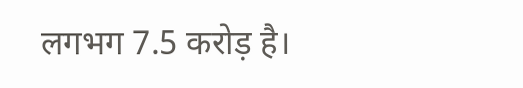लगभग 7.5 करोड़ है।